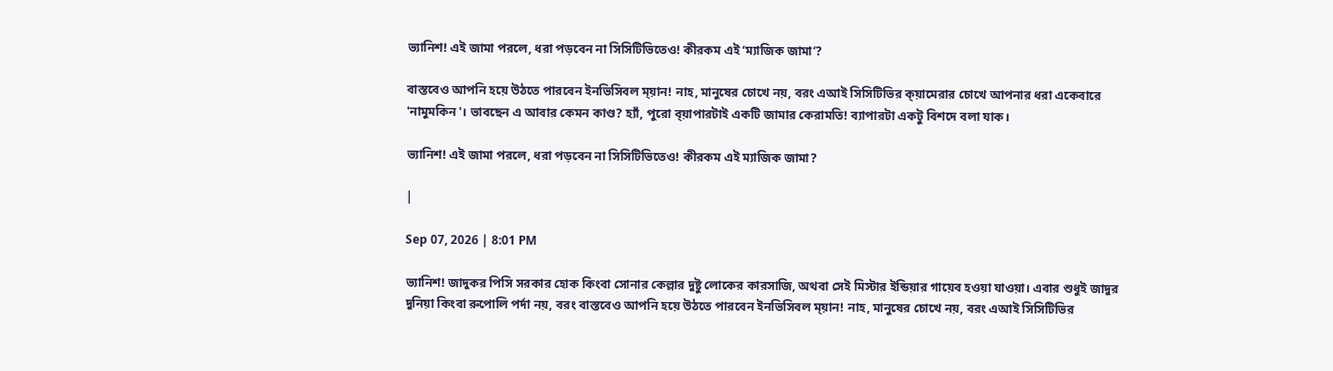ভ্যানিশ! এই জামা পরলে, ধরা পড়বেন না সিসিটিভিতেও! কীরকম এই ‘ম্যাজিক জামা’?

বাস্তবেও আপনি হয়ে উঠতে পারবেন ইনভিসিবল ম্য়ান! নাহ, মানুষের চোখে নয়, বরং এআই সিসিটিভির ক্য়ামেরার চোখে আপনার ধরা একেবারে 'নামুমকিন'। ভাবছেন এ আবার কেমন কাণ্ড? হ্যাঁ, পুরো ব্য়াপারটাই একটি জামার কেরামতি! ব্যাপারটা একটু বিশদে বলা যাক।

ভ্যানিশ! এই জামা পরলে, ধরা পড়বেন না সিসিটিভিতেও! কীরকম এই ম্যাজিক জামা?

|

Sep 07, 2026 | 8:01 PM

ভ্যানিশ! জাদুকর পিসি সরকার হোক কিংবা সোনার কেল্লার দুষ্টু লোকের কারসাজি, অথবা সেই মিস্টার ইন্ডিয়ার গায়েব হওয়া যাওয়া। এবার শুধুই জাদুর দুনিয়া কিংবা রুপোলি পর্দা নয়, বরং বাস্তবেও আপনি হয়ে উঠতে পারবেন ইনভিসিবল ম্য়ান! নাহ, মানুষের চোখে নয়, বরং এআই সিসিটিভির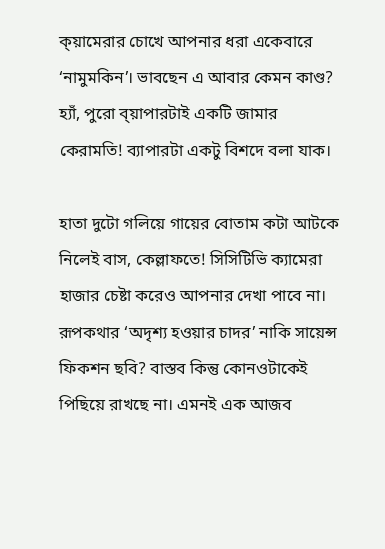ক্য়ামেরার চোখে আপনার ধরা একেবারে ‘নামুমকিন’। ভাবছেন এ আবার কেমন কাণ্ড? হ্যাঁ, পুরো ব্য়াপারটাই একটি জামার কেরামতি! ব্যাপারটা একটু বিশদে বলা যাক।

হাতা দুটো গলিয়ে গায়ের বোতাম কটা আটকে নিলেই বাস, কেল্লাফতে! সিসিটিভি ক্যামেরা হাজার চেষ্টা করেও আপনার দেখা পাবে না। রূপকথার ‘অদৃশ্য হওয়ার চাদর’ নাকি সায়েন্স ফিকশন ছবি? বাস্তব কিন্তু কোনওটাকেই পিছিয়ে রাখছে না। এমনই এক আজব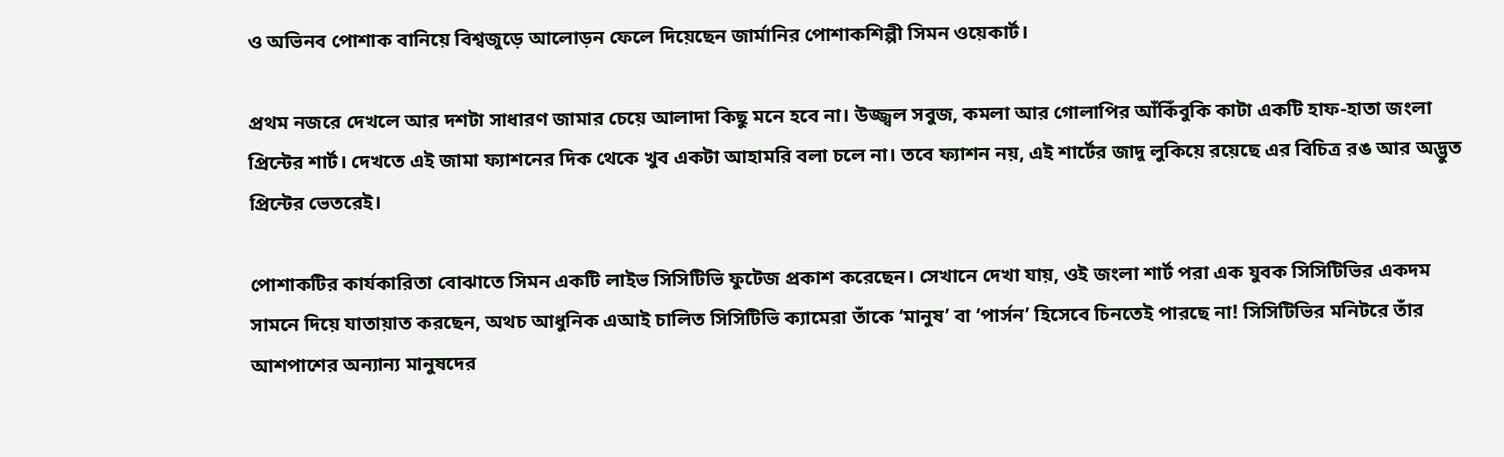ও অভিনব পোশাক বানিয়ে বিশ্বজুড়ে আলোড়ন ফেলে দিয়েছেন জার্মানির পোশাকশিল্পী সিমন ওয়েকার্ট।

প্রথম নজরে দেখলে আর দশটা সাধারণ জামার চেয়ে আলাদা কিছু মনে হবে না। উজ্জ্বল সবুজ, কমলা আর গোলাপির আঁকিঁবুকি কাটা একটি হাফ-হাতা জংলা প্রিন্টের শার্ট। দেখতে এই জামা ফ্যাশনের দিক থেকে খুব একটা আহামরি বলা চলে না। তবে ফ্যাশন নয়, এই শার্টের জাদু লুকিয়ে রয়েছে এর বিচিত্র রঙ আর অদ্ভুত প্রিন্টের ভেতরেই।

পোশাকটির কার্যকারিতা বোঝাতে সিমন একটি লাইভ সিসিটিভি ফুটেজ প্রকাশ করেছেন। সেখানে দেখা যায়, ওই জংলা শার্ট পরা এক যুবক সিসিটিভির একদম সামনে দিয়ে যাতায়াত করছেন, অথচ আধুনিক এআই চালিত সিসিটিভি ক্যামেরা তাঁকে ‘মানুষ’ বা ‘পার্সন’ হিসেবে চিনতেই পারছে না! সিসিটিভির মনিটরে তাঁর আশপাশের অন্যান্য মানুষদের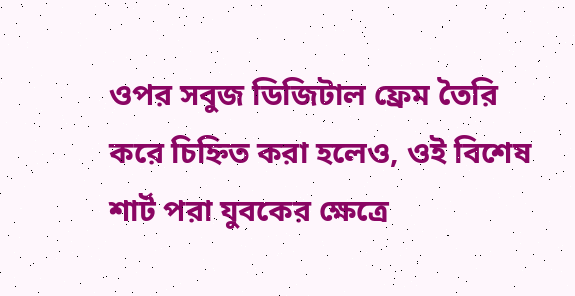ওপর সবুজ ডিজিটাল ফ্রেম তৈরি করে চিহ্নিত করা হলেও, ওই বিশেষ শার্ট পরা যুবকের ক্ষেত্রে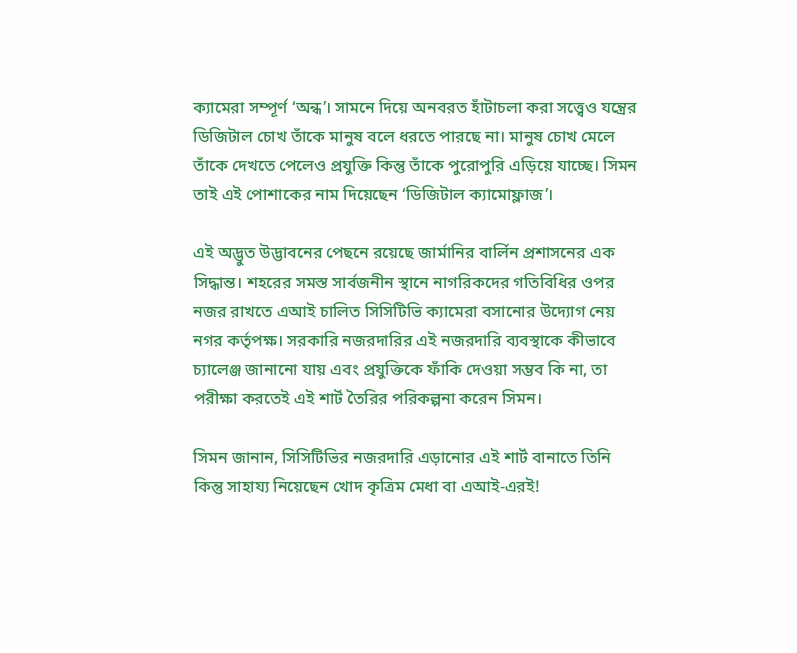ক্যামেরা সম্পূর্ণ ‘অন্ধ’। সামনে দিয়ে অনবরত হাঁটাচলা করা সত্ত্বেও যন্ত্রের ডিজিটাল চোখ তাঁকে মানুষ বলে ধরতে পারছে না। মানুষ চোখ মেলে তাঁকে দেখতে পেলেও প্রযুক্তি কিন্তু তাঁকে পুরোপুরি এড়িয়ে যাচ্ছে। সিমন তাই এই পোশাকের নাম দিয়েছেন ‘ডিজিটাল ক্যামোফ্লাজ’।

এই অদ্ভুত উদ্ভাবনের পেছনে রয়েছে জার্মানির বার্লিন প্রশাসনের এক সিদ্ধান্ত। শহরের সমস্ত সার্বজনীন স্থানে নাগরিকদের গতিবিধির ওপর নজর রাখতে এআই চালিত সিসিটিভি ক্যামেরা বসানোর উদ্যোগ নেয় নগর কর্তৃপক্ষ। সরকারি নজরদারির এই নজরদারি ব্যবস্থাকে কীভাবে চ্যালেঞ্জ জানানো যায় এবং প্রযুক্তিকে ফাঁকি দেওয়া সম্ভব কি না, তা পরীক্ষা করতেই এই শার্ট তৈরির পরিকল্পনা করেন সিমন।

সিমন জানান, সিসিটিভির নজরদারি এড়ানোর এই শার্ট বানাতে তিনি কিন্তু সাহায্য নিয়েছেন খোদ কৃত্রিম মেধা বা এআই-এরই!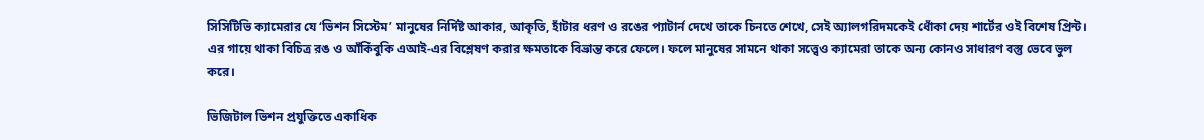সিসিটিভি ক্যামেরার যে ‘ভিশন সিস্টেম’ মানুষের নির্দিষ্ট আকার, আকৃতি, হাঁটার ধরণ ও রঙের প্যাটার্ন দেখে তাকে চিনতে শেখে, সেই অ্যালগরিদমকেই ধোঁকা দেয় শার্টের ওই বিশেষ প্রিন্ট। এর গায়ে থাকা বিচিত্র রঙ ও আঁকিঁবুকি এআই-এর বিশ্লেষণ করার ক্ষমতাকে বিভ্রান্ত করে ফেলে। ফলে মানুষের সামনে থাকা সত্ত্বেও ক্যামেরা তাকে অন্য কোনও সাধারণ বস্তু ভেবে ভুল করে।

ভিজিটাল ভিশন প্রযুক্তিতে একাধিক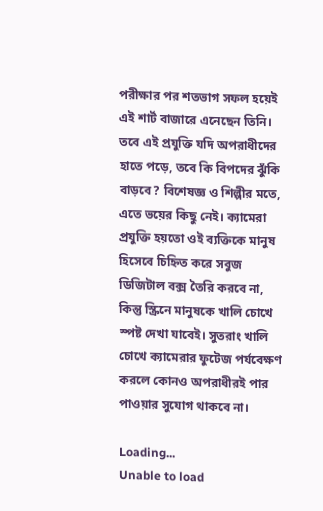পরীক্ষার পর শতভাগ সফল হয়েই এই শার্ট বাজারে এনেছেন তিনি। তবে এই প্রযুক্তি যদি অপরাধীদের হাতে পড়ে, তবে কি বিপদের ঝুঁকি বাড়বে? বিশেষজ্ঞ ও শিল্পীর মতে, এতে ভয়ের কিছু নেই। ক্যামেরা প্রযুক্তি হয়তো ওই ব্যক্তিকে মানুষ হিসেবে চিহ্নিত করে সবুজ ডিজিটাল বক্স তৈরি করবে না, কিন্তু স্ক্রিনে মানুষকে খালি চোখে স্পষ্ট দেখা যাবেই। সুতরাং খালি চোখে ক্যামেরার ফুটেজ পর্যবেক্ষণ করলে কোনও অপরাধীরই পার পাওয়ার সুযোগ থাকবে না।

Loading...
Unable to load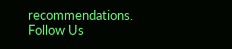recommendations.
Follow Us